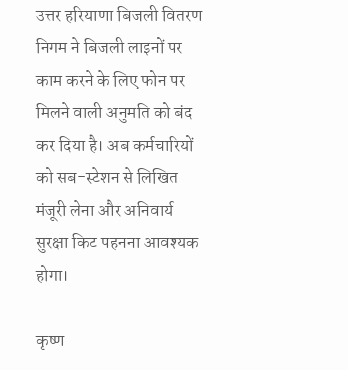उत्तर हरियाणा बिजली वितरण निगम ने बिजली लाइनों पर काम करने के लिए फोन पर मिलने वाली अनुमति को बंद कर दिया है। अब कर्मचारियों को सब-स्टेशन से लिखित मंजूरी लेना और अनिवार्य सुरक्षा किट पहनना आवश्यक होगा।

कृष्ण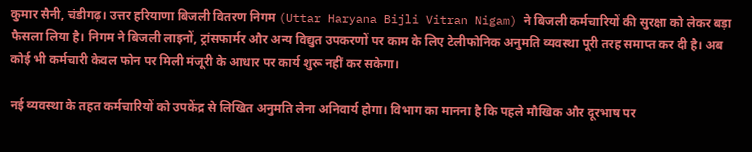कुमार सैनी, चंडीगढ़। उत्तर हरियाणा बिजली वितरण निगम (Uttar Haryana Bijli Vitran Nigam) ने बिजली कर्मचारियों की सुरक्षा को लेकर बड़ा फैसला लिया है। निगम ने बिजली लाइनों, ट्रांसफार्मर और अन्य विद्युत उपकरणों पर काम के लिए टेलीफोनिक अनुमति व्यवस्था पूरी तरह समाप्त कर दी है। अब कोई भी कर्मचारी केवल फोन पर मिली मंजूरी के आधार पर कार्य शुरू नहीं कर सकेगा।

नई व्यवस्था के तहत कर्मचारियों को उपकेंद्र से लिखित अनुमति लेना अनिवार्य होगा। विभाग का मानना है कि पहले मौखिक और दूरभाष पर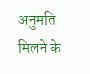अनुमति मिलने के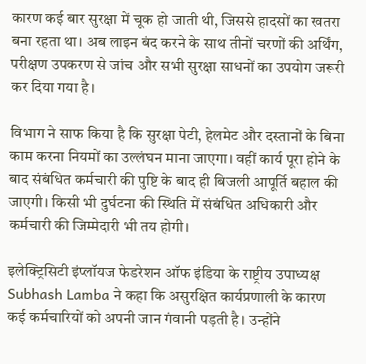कारण कई बार सुरक्षा में चूक हो जाती थी, जिससे हादसों का खतरा बना रहता था। अब लाइन बंद करने के साथ तीनों चरणों की अर्थिंग, परीक्षण उपकरण से जांच और सभी सुरक्षा साधनों का उपयोग जरूरी कर दिया गया है।

विभाग ने साफ किया है कि सुरक्षा पेटी, हेलमेट और दस्तानों के बिना काम करना नियमों का उल्लंघन माना जाएगा। वहीं कार्य पूरा होने के बाद संबंधित कर्मचारी की पुष्टि के बाद ही बिजली आपूर्ति बहाल की जाएगी। किसी भी दुर्घटना की स्थिति में संबंधित अधिकारी और कर्मचारी की जिम्मेदारी भी तय होगी।

इलेक्ट्रिसिटी इंप्लॉयज फेडरेशन ऑफ इंडिया के राष्ट्रीय उपाध्यक्ष Subhash Lamba ने कहा कि असुरक्षित कार्यप्रणाली के कारण कई कर्मचारियों को अपनी जान गंवानी पड़ती है। उन्होंने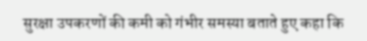सुरक्षा उपकरणों की कमी को गंभीर समस्या बताते हुए कहा कि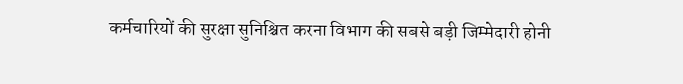कर्मचारियों की सुरक्षा सुनिश्चित करना विभाग की सबसे बड़ी जिम्मेदारी होनी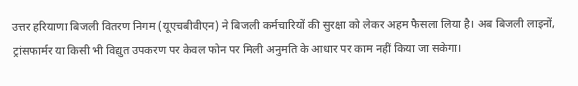उत्तर हरियाणा बिजली वितरण निगम (यूएचबीवीएन) ने बिजली कर्मचारियों की सुरक्षा को लेकर अहम फैसला लिया है। अब बिजली लाइनों, ट्रांसफार्मर या किसी भी विद्युत उपकरण पर केवल फोन पर मिली अनुमति के आधार पर काम नहीं किया जा सकेगा।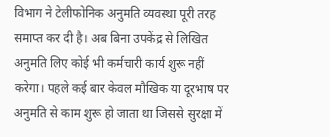विभाग ने टेलीफोनिक अनुमति व्यवस्था पूरी तरह समाप्त कर दी है। अब बिना उपकेंद्र से लिखित अनुमति लिए कोई भी कर्मचारी कार्य शुरू नहीं करेगा। पहले कई बार केवल मौखिक या दूरभाष पर अनुमति से काम शुरू हो जाता था जिससे सुरक्षा में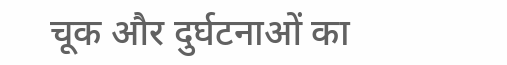चूक और दुर्घटनाओं का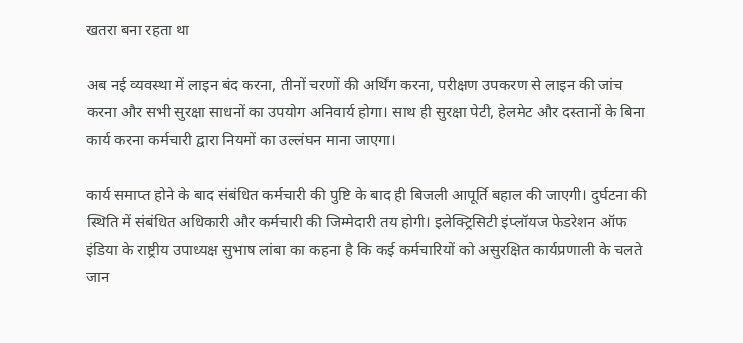खतरा बना रहता था

अब नई व्यवस्था में लाइन बंद करना, तीनों चरणों की अर्थिंग करना, परीक्षण उपकरण से लाइन की जांच करना और सभी सुरक्षा साधनों का उपयोग अनिवार्य होगा। साथ ही सुरक्षा पेटी, हेलमेट और दस्तानों के बिना कार्य करना कर्मचारी द्वारा नियमों का उल्लंघन माना जाएगा।

कार्य समाप्त होने के बाद संबंधित कर्मचारी की पुष्टि के बाद ही बिजली आपूर्ति बहाल की जाएगी। दुर्घटना की स्थिति में संबंधित अधिकारी और कर्मचारी की जिम्मेदारी तय होगी। इलेक्ट्रिसिटी इंप्लॉयज फेडरेशन ऑफ इंडिया के राष्ट्रीय उपाध्यक्ष सुभाष लांबा का कहना है कि कई कर्मचारियों को असुरक्षित कार्यप्रणाली के चलते जान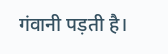गंवानी पड़ती है।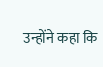उन्होंने कहा कि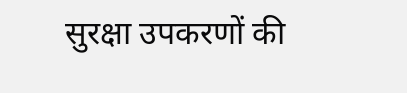सुरक्षा उपकरणों की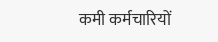कमी कर्मचारियों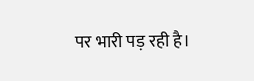पर भारी पड़ रही है।